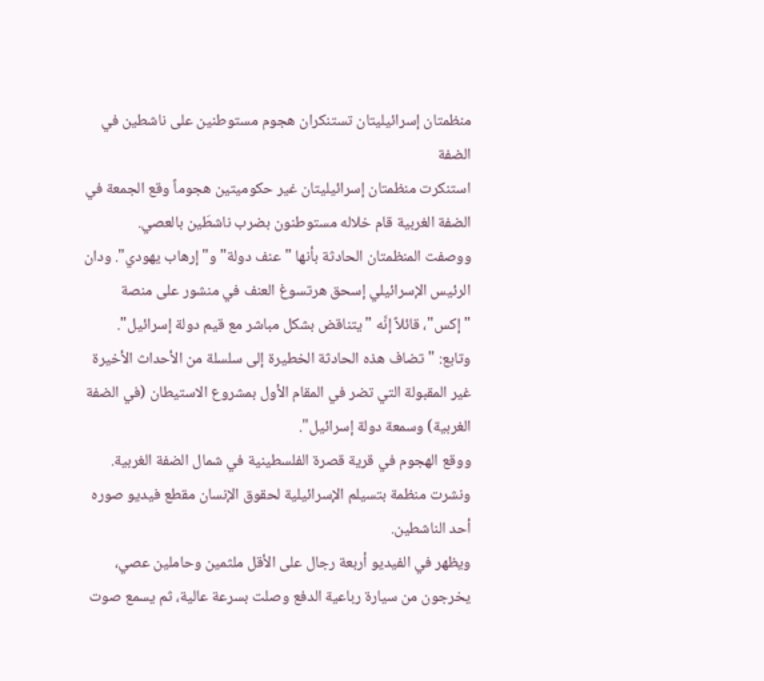منظمتان إسرائيليتان تستنكران هجوم مستوطنين على ناشطين في الضفة
استنكرت منظمتان إسرائيليتان غير حكوميتين هجوماً وقع الجمعة في الضفة الغربية قام خلاله مستوطنون بضرب ناشطَين بالعصي.
ووصفت المنظمتان الحادثة بأنها "عنف دولة" و"إرهاب يهودي". ودان الرئيس الإسرائيلي إسحق هرتسوغ العنف في منشور على منصة "إكس"، قائلاً إنَّه "يتناقض بشكل مباشر مع قيم دولة إسرائيل".
وتابع: "تضاف هذه الحادثة الخطيرة إلى سلسلة من الأحداث الأخيرة غير المقبولة التي تضر في المقام الأول بمشروع الاستيطان (في الضفة الغربية) وسمعة دولة إسرائيل".
ووقع الهجوم في قرية قصرة الفلسطينية في شمال الضفة الغربية. ونشرت منظمة بتسيلم الإسرائيلية لحقوق الإنسان مقطع فيديو صوره أحد الناشطين.
ويظهر في الفيديو أربعة رجال على الأقل ملثمين وحاملين عصي، يخرجون من سيارة رباعية الدفع وصلت بسرعة عالية، ثم يسمع صوت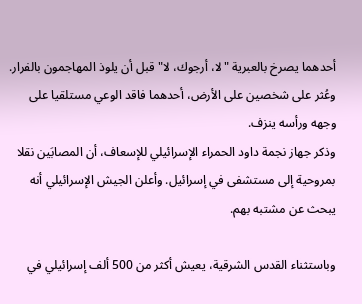أحدهما يصرخ بالعبرية "لا، أرجوك، لا" قبل أن يلوذ المهاجمون بالفرار.
وعُثر على شخصين على الأرض، أحدهما فاقد الوعي مستلقيا على وجهه ورأسه ينزف.
وذكر جهاز نجمة داود الحمراء الإسرائيلي للإسعاف، أن المصابَين نقلا بمروحية إلى مستشفى في إسرائيل. وأعلن الجيش الإسرائيلي أنه يبحث عن مشتبه بهم.

وباستثناء القدس الشرقية، يعيش أكثر من 500 ألف إسرائيلي في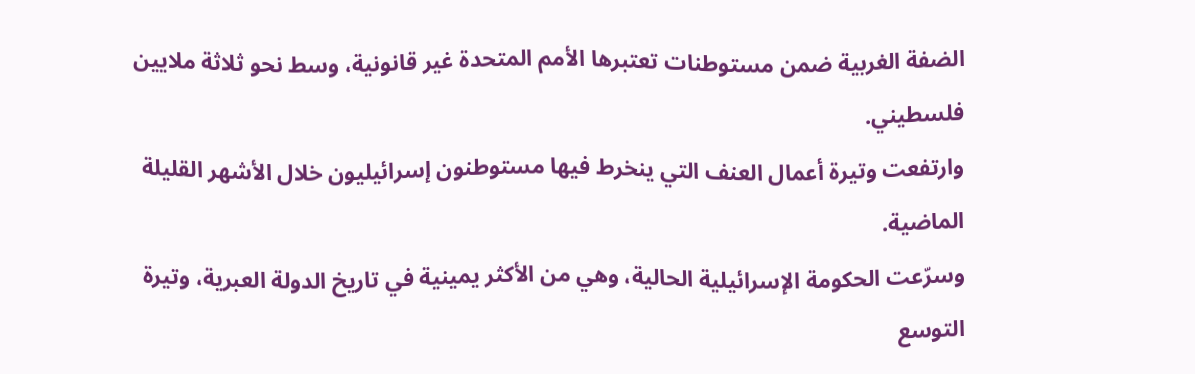الضفة الغربية ضمن مستوطنات تعتبرها الأمم المتحدة غير قانونية، وسط نحو ثلاثة ملايين فلسطيني.
وارتفعت وتيرة أعمال العنف التي ينخرط فيها مستوطنون إسرائيليون خلال الأشهر القليلة الماضية.
وسرّعت الحكومة الإسرائيلية الحالية، وهي من الأكثر يمينية في تاريخ الدولة العبرية، وتيرة التوسع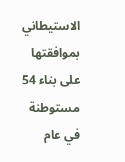الاستيطاني بموافقتها على بناء 54 مستوطنة في عام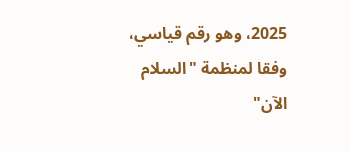2025، وهو رقم قياسي، وفقا لمنظمة "السلام الآن"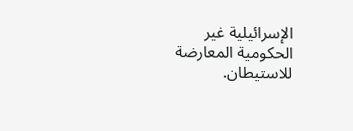الإسرائيلية غير الحكومية المعارضة للاستيطان.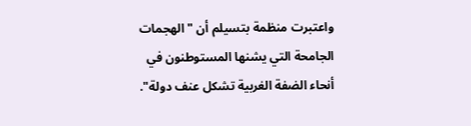واعتبرت منظمة بتسيلم أن "الهجمات الجامحة التي يشنها المستوطنون في أنحاء الضفة الغربية تشكل عنف دولة".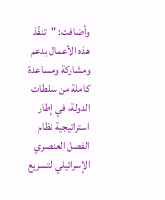وأضافت: "تنفّذ هذه الأعمال بدعم ومشاركة ومساعدة كاملة من سلطات الدولة، في إطار استراتيجية نظام الفصل العنصري الإسرائيلي لتسريع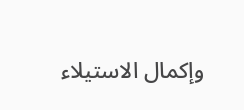وإكمال الاستيلاء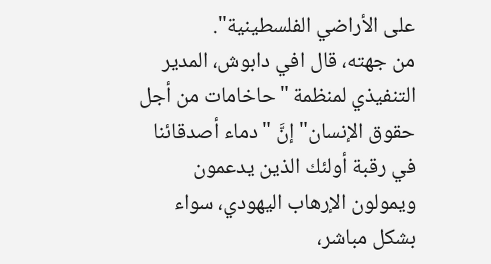على الأراضي الفلسطينية".
من جهته، قال افي دابوش، المدير التنفيذي لمنظمة "حاخامات من أجل حقوق الإنسان" إنَّ "دماء أصدقائنا في رقبة أولئك الذين يدعمون ويمولون الإرهاب اليهودي، سواء بشكل مباشر،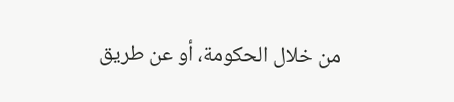من خلال الحكومة، أو عن طريق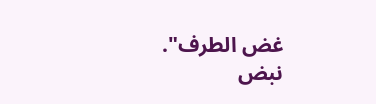غض الطرف".
نبض